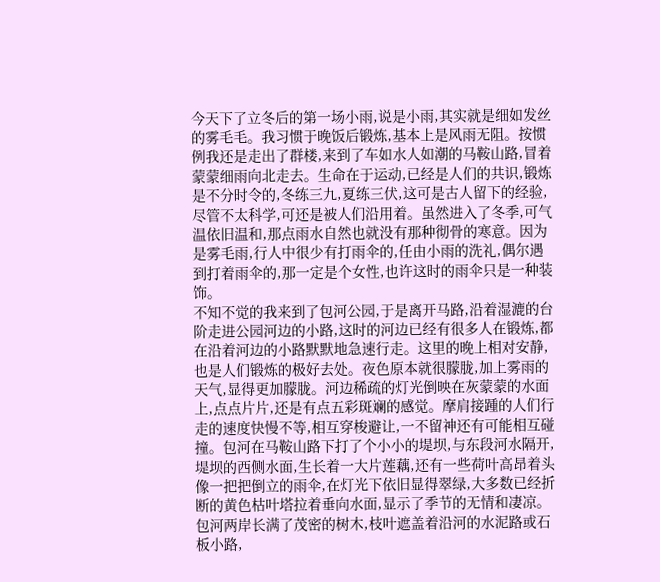今天下了立冬后的第一场小雨,说是小雨,其实就是细如发丝的雾毛毛。我习惯于晚饭后锻炼,基本上是风雨无阻。按惯例我还是走出了群楼,来到了车如水人如潮的马鞍山路,冒着蒙蒙细雨向北走去。生命在于运动,已经是人们的共识,锻炼是不分时令的,冬练三九,夏练三伏,这可是古人留下的经验,尽管不太科学,可还是被人们沿用着。虽然进入了冬季,可气温依旧温和,那点雨水自然也就没有那种彻骨的寒意。因为是雾毛雨,行人中很少有打雨伞的,任由小雨的洗礼,偶尔遇到打着雨伞的,那一定是个女性,也许这时的雨伞只是一种装饰。
不知不觉的我来到了包河公园,于是离开马路,沿着湿漉的台阶走进公园河边的小路,这时的河边已经有很多人在锻炼,都在沿着河边的小路默默地急速行走。这里的晚上相对安静,也是人们锻炼的极好去处。夜色原本就很朦胧,加上雾雨的天气,显得更加朦胧。河边稀疏的灯光倒映在灰蒙蒙的水面上,点点片片,还是有点五彩斑斓的感觉。摩肩接踵的人们行走的速度快慢不等,相互穿梭避让,一不留神还有可能相互碰撞。包河在马鞍山路下打了个小小的堤坝,与东段河水隔开,堤坝的西侧水面,生长着一大片莲藕,还有一些荷叶高昂着头像一把把倒立的雨伞,在灯光下依旧显得翠绿,大多数已经折断的黄色枯叶塔拉着垂向水面,显示了季节的无情和凄凉。
包河两岸长满了茂密的树木,枝叶遮盖着沿河的水泥路或石板小路,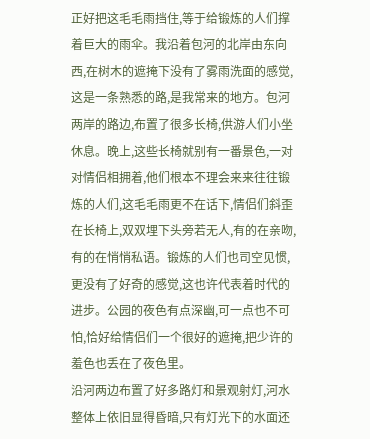正好把这毛毛雨挡住,等于给锻炼的人们撑着巨大的雨伞。我沿着包河的北岸由东向西,在树木的遮掩下没有了雾雨洗面的感觉,这是一条熟悉的路,是我常来的地方。包河两岸的路边,布置了很多长椅,供游人们小坐休息。晚上,这些长椅就别有一番景色,一对对情侣相拥着,他们根本不理会来来往往锻炼的人们,这毛毛雨更不在话下,情侣们斜歪在长椅上,双双埋下头旁若无人,有的在亲吻,有的在悄悄私语。锻炼的人们也司空见惯,更没有了好奇的感觉,这也许代表着时代的进步。公园的夜色有点深幽,可一点也不可怕,恰好给情侣们一个很好的遮掩,把少许的羞色也丢在了夜色里。
沿河两边布置了好多路灯和景观射灯,河水整体上依旧显得昏暗,只有灯光下的水面还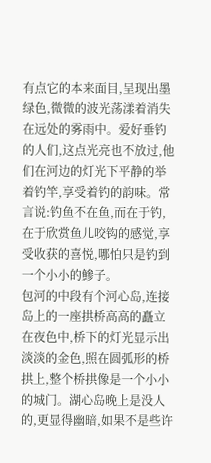有点它的本来面目,呈现出墨绿色,微微的波光荡漾着消失在远处的雾雨中。爱好垂钓的人们,这点光亮也不放过,他们在河边的灯光下平静的举着钓竿,享受着钓的韵味。常言说:钓鱼不在鱼,而在于钓,在于欣赏鱼儿咬钩的感觉,享受收获的喜悦,哪怕只是钓到一个小小的鯵子。
包河的中段有个河心岛,连接岛上的一座拱桥高高的矗立在夜色中,桥下的灯光显示出淡淡的金色,照在圆弧形的桥拱上,整个桥拱像是一个小小的城门。湖心岛晚上是没人的,更显得幽暗,如果不是些许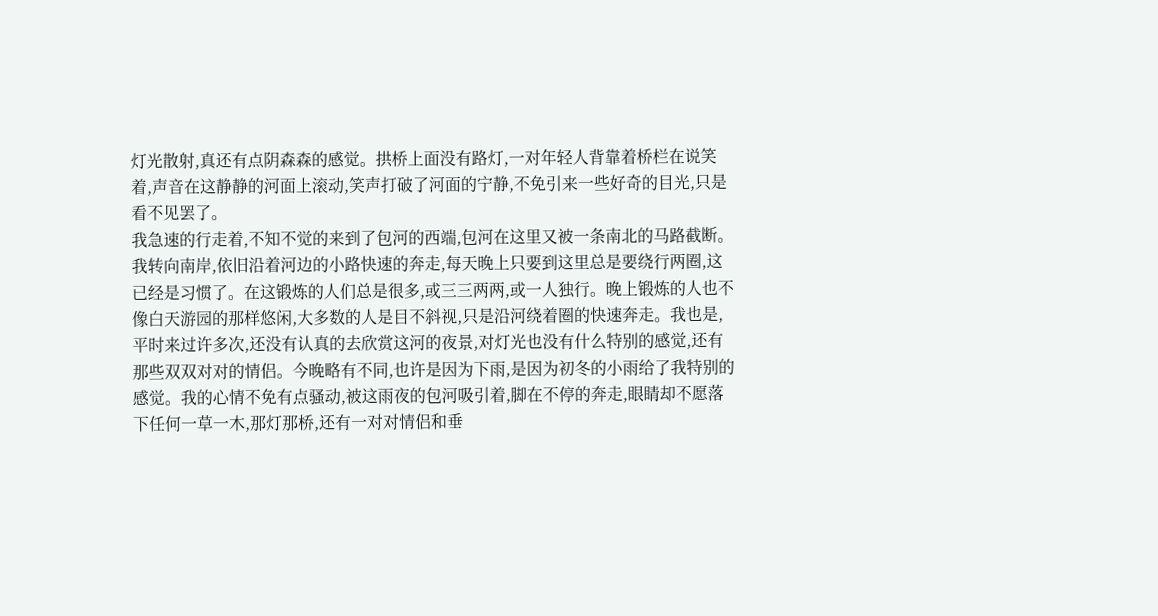灯光散射,真还有点阴森森的感觉。拱桥上面没有路灯,一对年轻人背靠着桥栏在说笑着,声音在这静静的河面上滚动,笑声打破了河面的宁静,不免引来一些好奇的目光,只是看不见罢了。
我急速的行走着,不知不觉的来到了包河的西端,包河在这里又被一条南北的马路截断。我转向南岸,依旧沿着河边的小路快速的奔走,每天晚上只要到这里总是要绕行两圈,这已经是习惯了。在这锻炼的人们总是很多,或三三两两,或一人独行。晚上锻炼的人也不像白天游园的那样悠闲,大多数的人是目不斜视,只是沿河绕着圈的快速奔走。我也是,平时来过许多次,还没有认真的去欣赏这河的夜景,对灯光也没有什么特别的感觉,还有那些双双对对的情侣。今晚略有不同,也许是因为下雨,是因为初冬的小雨给了我特别的感觉。我的心情不免有点骚动,被这雨夜的包河吸引着,脚在不停的奔走,眼睛却不愿落下任何一草一木,那灯那桥,还有一对对情侣和垂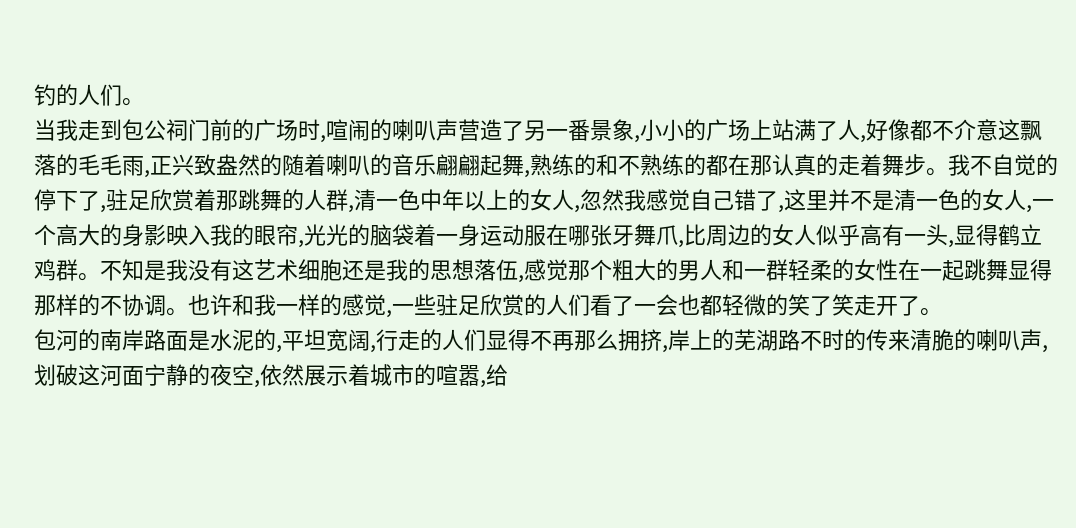钓的人们。
当我走到包公祠门前的广场时,喧闹的喇叭声营造了另一番景象,小小的广场上站满了人,好像都不介意这飘落的毛毛雨,正兴致盎然的随着喇叭的音乐翩翩起舞,熟练的和不熟练的都在那认真的走着舞步。我不自觉的停下了,驻足欣赏着那跳舞的人群,清一色中年以上的女人,忽然我感觉自己错了,这里并不是清一色的女人,一个高大的身影映入我的眼帘,光光的脑袋着一身运动服在哪张牙舞爪,比周边的女人似乎高有一头,显得鹤立鸡群。不知是我没有这艺术细胞还是我的思想落伍,感觉那个粗大的男人和一群轻柔的女性在一起跳舞显得那样的不协调。也许和我一样的感觉,一些驻足欣赏的人们看了一会也都轻微的笑了笑走开了。
包河的南岸路面是水泥的,平坦宽阔,行走的人们显得不再那么拥挤,岸上的芜湖路不时的传来清脆的喇叭声,划破这河面宁静的夜空,依然展示着城市的喧嚣,给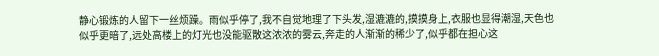静心锻炼的人留下一丝烦躁。雨似乎停了,我不自觉地理了下头发,湿漉漉的,摸摸身上,衣服也显得潮湿,天色也似乎更暗了,远处高楼上的灯光也没能驱散这浓浓的雾云,奔走的人渐渐的稀少了,似乎都在担心这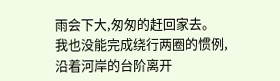雨会下大,匆匆的赶回家去。
我也没能完成绕行两圈的惯例,沿着河岸的台阶离开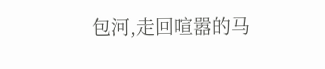包河,走回喧嚣的马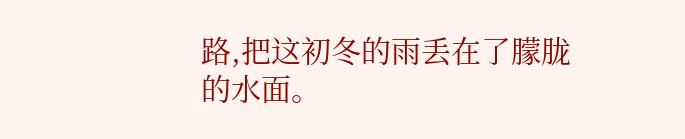路,把这初冬的雨丢在了朦胧的水面。